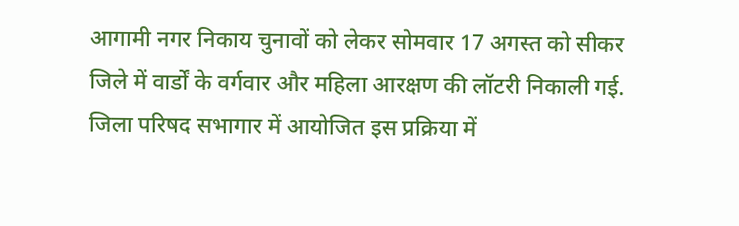आगामी नगर निकाय चुनावों को लेकर सोमवार 17 अगस्त को सीकर जिले में वार्डों के वर्गवार और महिला आरक्षण की लॉटरी निकाली गई. जिला परिषद सभागार में आयोजित इस प्रक्रिया में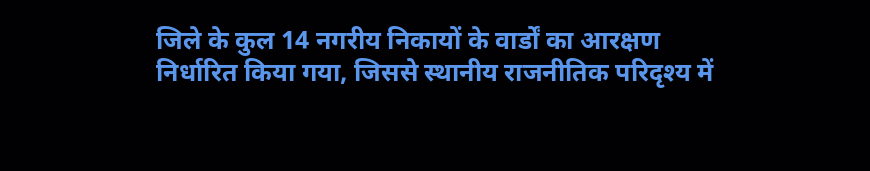जिले के कुल 14 नगरीय निकायों के वार्डों का आरक्षण निर्धारित किया गया, जिससे स्थानीय राजनीतिक परिदृश्य में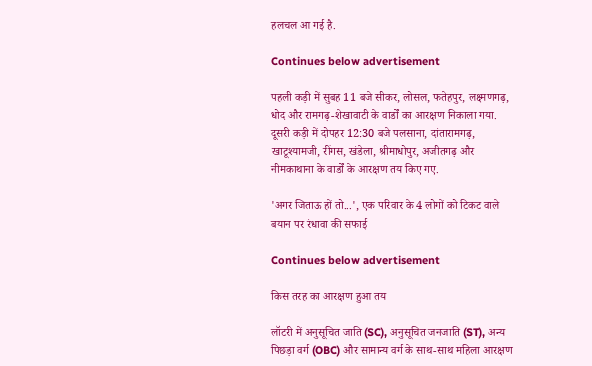हलचल आ गई है.

Continues below advertisement

पहली कड़ी में सुबह 11 बजे सीकर, लोसल, फतेहपुर, लक्ष्मणगढ़, धोद और रामगढ़-शेखावाटी के वार्डों का आरक्षण निकाला गया. दूसरी कड़ी में दोपहर 12:30 बजे पलसाना, दांतारामगढ़, खाटूश्यामजी, रींगस, खंडेला, श्रीमाधोपुर, अजीतगढ़ और नीमकाथाना के वार्डों के आरक्षण तय किए गए.

'अगर जिताऊ हों तो...', एक परिवार के 4 लोगों को टिकट वाले बयान पर रंधावा की सफाई

Continues below advertisement

किस तरह का आरक्षण हुआ तय

लॉटरी में अनुसूचित जाति (SC), अनुसूचित जनजाति (ST), अन्य पिछड़ा वर्ग (OBC) और सामान्य वर्ग के साथ-साथ महिला आरक्षण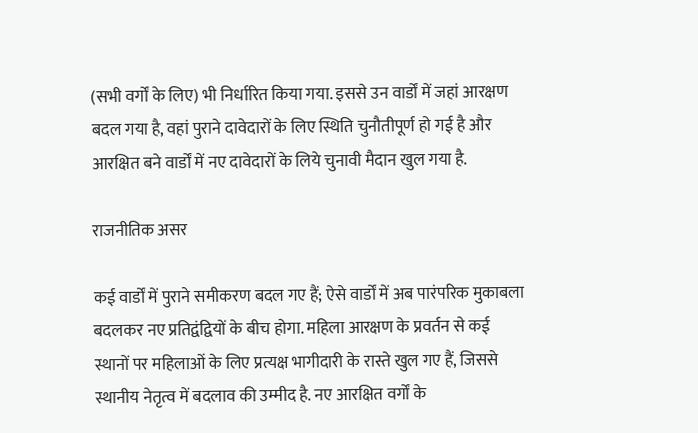(सभी वर्गों के लिए) भी निर्धारित किया गया. इससे उन वार्डों में जहां आरक्षण बदल गया है, वहां पुराने दावेदारों के लिए स्थिति चुनौतीपूर्ण हो गई है और आरक्षित बने वार्डों में नए दावेदारों के लिये चुनावी मैदान खुल गया है.

राजनीतिक असर

कई वार्डों में पुराने समीकरण बदल गए हैं; ऐसे वार्डों में अब पारंपरिक मुकाबला बदलकर नए प्रतिद्वंद्वियों के बीच होगा. महिला आरक्षण के प्रवर्तन से कई स्थानों पर महिलाओं के लिए प्रत्यक्ष भागीदारी के रास्ते खुल गए हैं, जिससे स्थानीय नेतृत्व में बदलाव की उम्मीद है. नए आरक्षित वर्गों के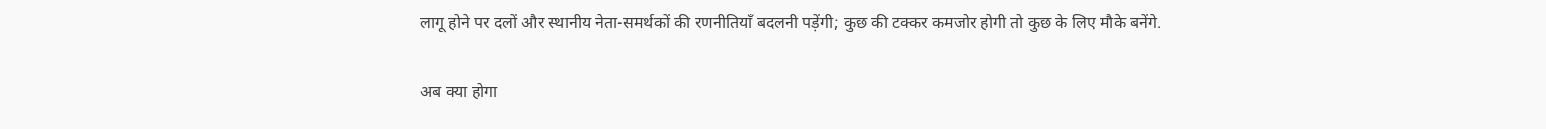लागू होने पर दलों और स्थानीय नेता-समर्थकों की रणनीतियाँ बदलनी पड़ेंगी; कुछ की टक्कर कमजोर होगी तो कुछ के लिए मौके बनेंगे.

अब क्या होगा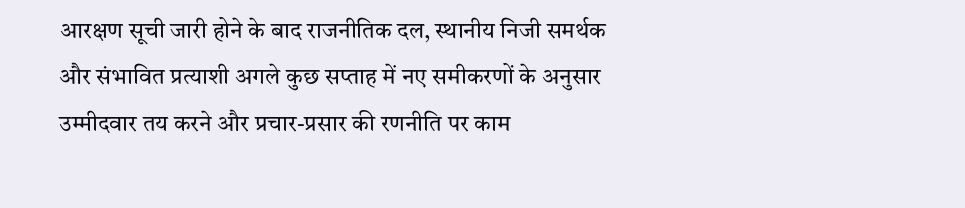आरक्षण सूची जारी होने के बाद राजनीतिक दल, स्थानीय निजी समर्थक और संभावित प्रत्याशी अगले कुछ सप्ताह में नए समीकरणों के अनुसार उम्मीदवार तय करने और प्रचार-प्रसार की रणनीति पर काम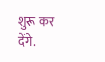शुरू कर देंगे.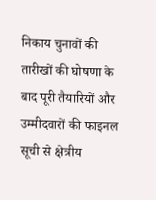निकाय चुनावों की तारीखों की घोषणा के बाद पूरी तैयारियों और उम्मीदवारों की फाइनल सूची से क्षेत्रीय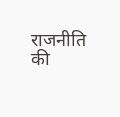राजनीति की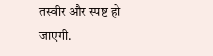तस्वीर और स्पष्ट हो जाएगी.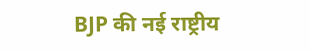BJP की नई राष्ट्रीय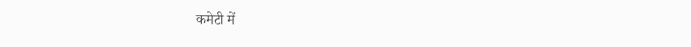कमेटी में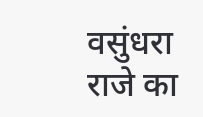वसुंधरा राजे का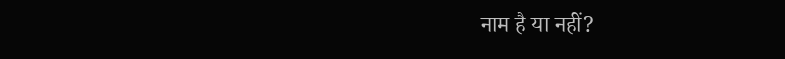नाम है या नहीं?